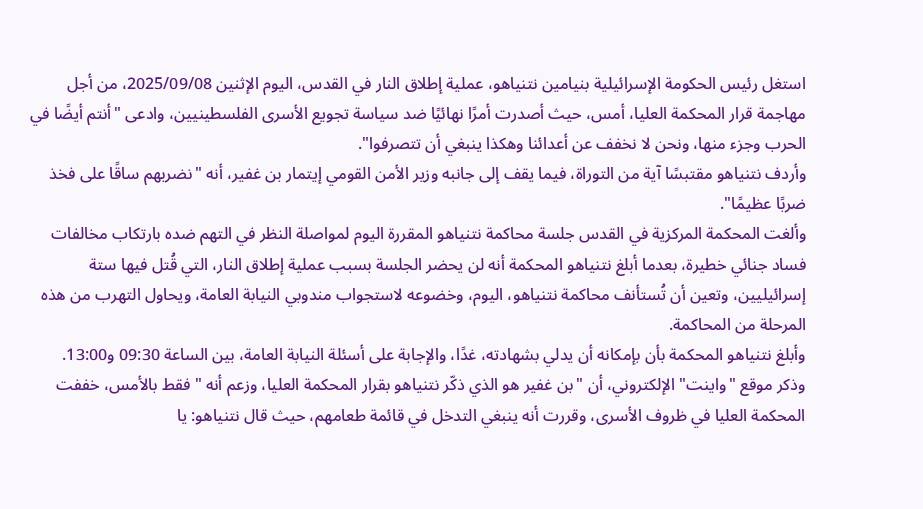استغل رئيس الحكومة الإسرائيلية بنيامين نتنياهو، عملية إطلاق النار في القدس، اليوم الإثنين 2025/09/08، من أجل مهاجمة قرار المحكمة العليا، أمس، حيث أصدرت أمرًا نهائيًا ضد سياسة تجويع الأسرى الفلسطينيين، وادعى "أنتم أيضًا في الحرب وجزء منها، ونحن لا نخفف عن أعدائنا وهكذا ينبغي أن تتصرفوا".
وأردف نتنياهو مقتبسًا آية من التوراة، فيما يقف إلى جانبه وزير الأمن القومي إيتمار بن غفير، أنه "نضربهم ساقًا على فخذ ضربًا عظيمًا".
وألغت المحكمة المركزية في القدس جلسة محاكمة نتنياهو المقررة اليوم لمواصلة النظر في التهم ضده بارتكاب مخالفات فساد جنائي خطيرة، بعدما أبلغ نتنياهو المحكمة أنه لن يحضر الجلسة بسبب عملية إطلاق النار، التي قُتل فيها ستة إسرائيليين، وتعين أن تُستأنف محاكمة نتنياهو، اليوم، وخضوعه لاستجواب مندوبي النيابة العامة، ويحاول التهرب من هذه المرحلة من المحاكمة.
وأبلغ نتنياهو المحكمة بأن بإمكانه أن يدلي بشهادته، غدًا، والإجابة على أسئلة النيابة العامة، بين الساعة 09:30 و13:00.
وذكر موقع "واينت" الإلكتروني، أن "بن غفير هو الذي ذكّر نتنياهو بقرار المحكمة العليا، وزعم أنه "فقط بالأمس، خففت المحكمة العليا في ظروف الأسرى، وقررت أنه ينبغي التدخل في قائمة طعامهم، حيث قال نتنياهو: يا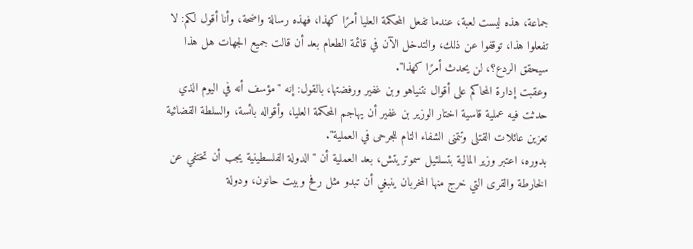جماعة، هذه ليست لعبة، عندما تفعل المحكمة العليا أمرًا كهذا، فهذه رسالة واضحة، وأنا أقول لكم: لا تفعلوا هذا، توقفوا عن ذلك، والتدخل الآن في قائمة الطعام بعد أن قالت جميع الجهات هل هذا سيحقق الردع؟، لن يحدث أمرًا كهذا".
وعقبت إدارة المحاكم على أقوال نتنياهو وبن غفير ورفضتها، بالقول: إنه "مؤسف أنه في اليوم الذي حدثت فيه عملية قاسية اختار الوزير بن غفير أن يهاجم المحكمة العليا، وأقواله بائسة، والسلطة القضائية تعزين عائلات القتلى وتتمنى الشفاء التام للجرحى في العملية".
بدوره، اعتبر وزير المالية بتسلئيل سموتريتش، بعد العملية أن "الدولة الفلسطينية يجب أن تختفي عن الخارطة والقرى التي خرج منها المخربان ينبغي أن تبدو مثل رفح وبيت حانون، ودولة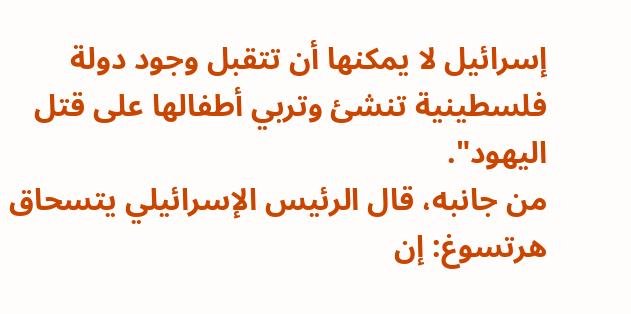إسرائيل لا يمكنها أن تتقبل وجود دولة فلسطينية تنشئ وتربي أطفالها على قتل اليهود".
من جانبه، قال الرئيس الإسرائيلي يتسحاق هرتسوغ: إن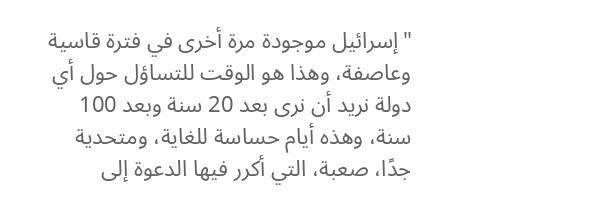"إسرائيل موجودة مرة أخرى في فترة قاسية وعاصفة، وهذا هو الوقت للتساؤل حول أي دولة نريد أن نرى بعد 20 سنة وبعد 100 سنة، وهذه أيام حساسة للغاية، ومتحدية جدًا، صعبة، التي أكرر فيها الدعوة إلى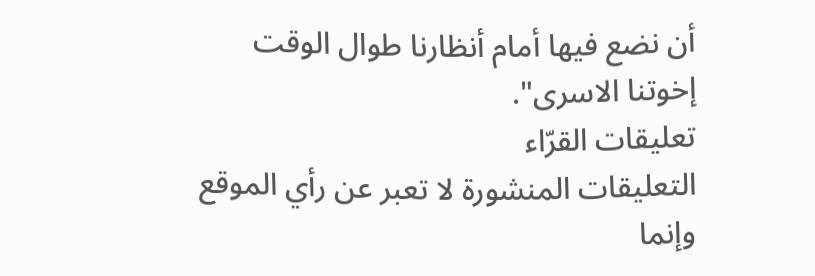أن نضع فيها أمام أنظارنا طوال الوقت إخوتنا الاسرى".
تعليقات القرّاء
التعليقات المنشورة لا تعبر عن رأي الموقع وإنما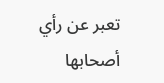تعبر عن رأي أصحابها